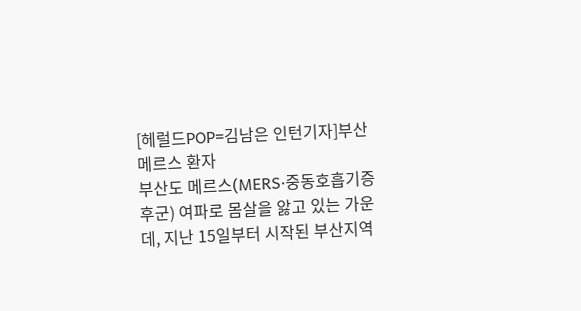[헤럴드POP=김남은 인턴기자]부산 메르스 환자
부산도 메르스(MERS·중동호흡기증후군) 여파로 몸살을 앓고 있는 가운데, 지난 15일부터 시작된 부산지역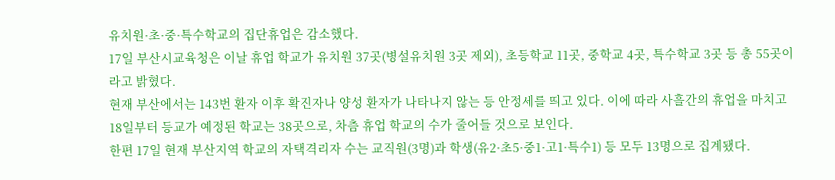유치원·초·중·특수학교의 집단휴업은 감소했다.
17일 부산시교육청은 이날 휴업 학교가 유치원 37곳(병설유치원 3곳 제외), 초등학교 11곳, 중학교 4곳, 특수학교 3곳 등 총 55곳이라고 밝혔다.
현재 부산에서는 143번 환자 이후 확진자나 양성 환자가 나타나지 않는 등 안정세를 띄고 있다. 이에 따라 사흘간의 휴업을 마치고 18일부터 등교가 예정된 학교는 38곳으로, 차츰 휴업 학교의 수가 줄어들 것으로 보인다.
한편 17일 현재 부산지역 학교의 자택격리자 수는 교직원(3명)과 학생(유2·초5·중1·고1·특수1) 등 모두 13명으로 집계됐다.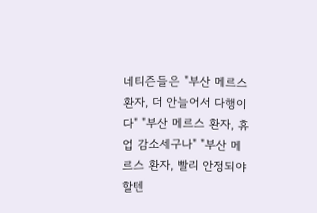네티즌들은 "부산 메르스 환자, 더 안늘어서 다행이다" "부산 메르스 환자, 휴업 감소세구나" "부산 메르스 환자, 빨리 안정되야 할텐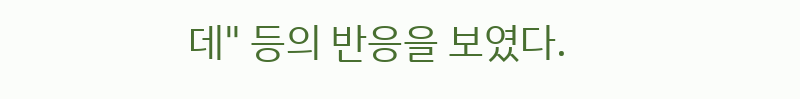데" 등의 반응을 보였다.